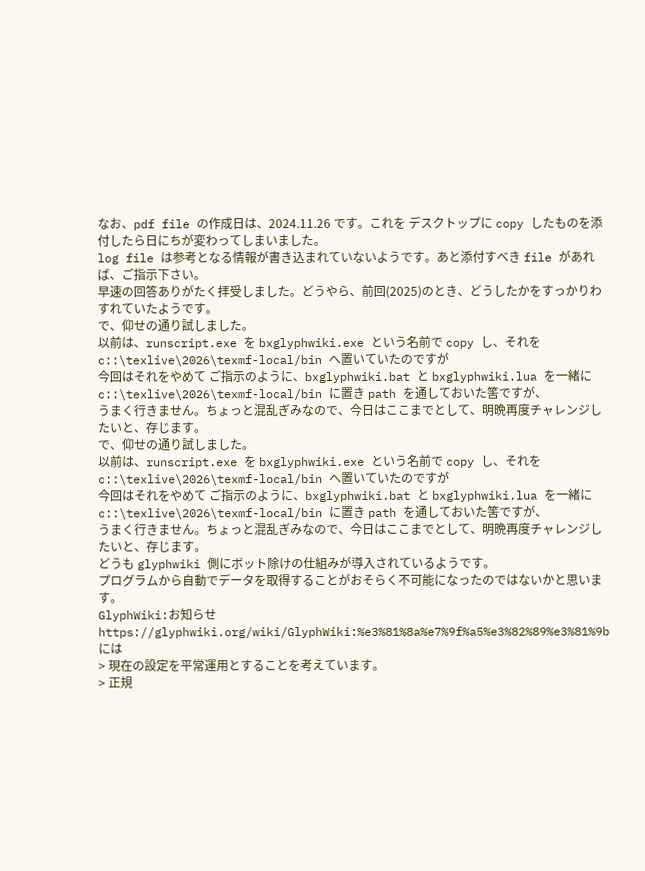なお、pdf file の作成日は、2024.11.26 です。これを デスクトップに copy したものを添付したら日にちが変わってしまいました。
log file は参考となる情報が書き込まれていないようです。あと添付すべき file があれば、ご指示下さい。
早速の回答ありがたく拝受しました。どうやら、前回(2025)のとき、どうしたかをすっかりわすれていたようです。
で、仰せの通り試しました。
以前は、runscript.exe を bxglyphwiki.exe という名前で copy し、それを c::\texlive\2026\texmf-local/bin へ置いていたのですが
今回はそれをやめて ご指示のように、bxglyphwiki.bat と bxglyphwiki.lua を一緒に c::\texlive\2026\texmf-local/bin に置き path を通しておいた筈ですが、
うまく行きません。ちょっと混乱ぎみなので、今日はここまでとして、明晩再度チャレンジしたいと、存じます。
で、仰せの通り試しました。
以前は、runscript.exe を bxglyphwiki.exe という名前で copy し、それを c::\texlive\2026\texmf-local/bin へ置いていたのですが
今回はそれをやめて ご指示のように、bxglyphwiki.bat と bxglyphwiki.lua を一緒に c::\texlive\2026\texmf-local/bin に置き path を通しておいた筈ですが、
うまく行きません。ちょっと混乱ぎみなので、今日はここまでとして、明晩再度チャレンジしたいと、存じます。
どうも glyphwiki 側にボット除けの仕組みが導入されているようです。
プログラムから自動でデータを取得することがおそらく不可能になったのではないかと思います。
GlyphWiki:お知らせ https://glyphwiki.org/wiki/GlyphWiki:%e3%81%8a%e7%9f%a5%e3%82%89%e3%81%9b には
> 現在の設定を平常運用とすることを考えています。
> 正規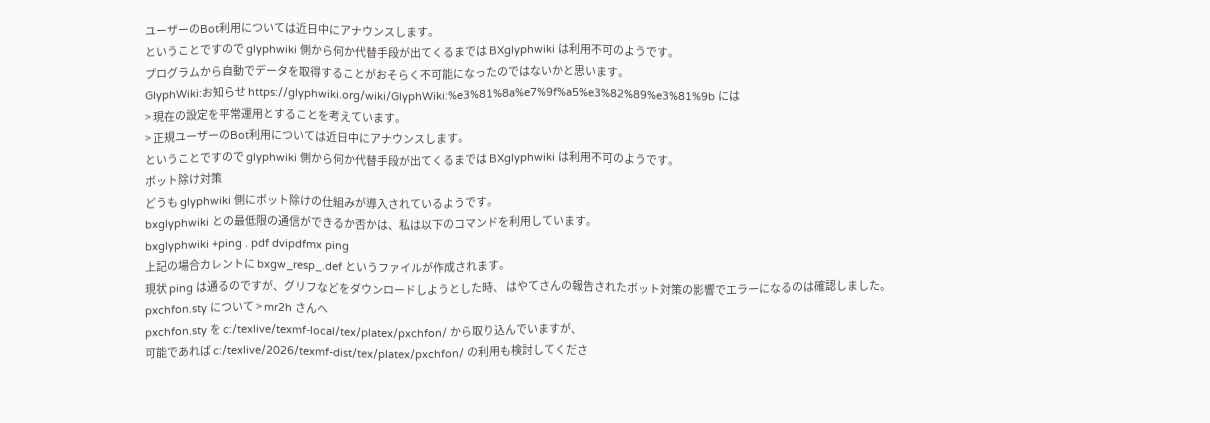ユーザーのBot利用については近日中にアナウンスします。
ということですので glyphwiki 側から何か代替手段が出てくるまでは BXglyphwiki は利用不可のようです。
プログラムから自動でデータを取得することがおそらく不可能になったのではないかと思います。
GlyphWiki:お知らせ https://glyphwiki.org/wiki/GlyphWiki:%e3%81%8a%e7%9f%a5%e3%82%89%e3%81%9b には
> 現在の設定を平常運用とすることを考えています。
> 正規ユーザーのBot利用については近日中にアナウンスします。
ということですので glyphwiki 側から何か代替手段が出てくるまでは BXglyphwiki は利用不可のようです。
ボット除け対策
どうも glyphwiki 側にボット除けの仕組みが導入されているようです。
bxglyphwiki との最低限の通信ができるか否かは、私は以下のコマンドを利用しています。
bxglyphwiki +ping . pdf dvipdfmx ping
上記の場合カレントに bxgw_resp_.def というファイルが作成されます。
現状 ping は通るのですが、グリフなどをダウンロードしようとした時、 はやてさんの報告されたボット対策の影響でエラーになるのは確認しました。
pxchfon.sty について > mr2h さんへ
pxchfon.sty を c:/texlive/texmf-local/tex/platex/pxchfon/ から取り込んでいますが、
可能であれば c:/texlive/2026/texmf-dist/tex/platex/pxchfon/ の利用も検討してくださ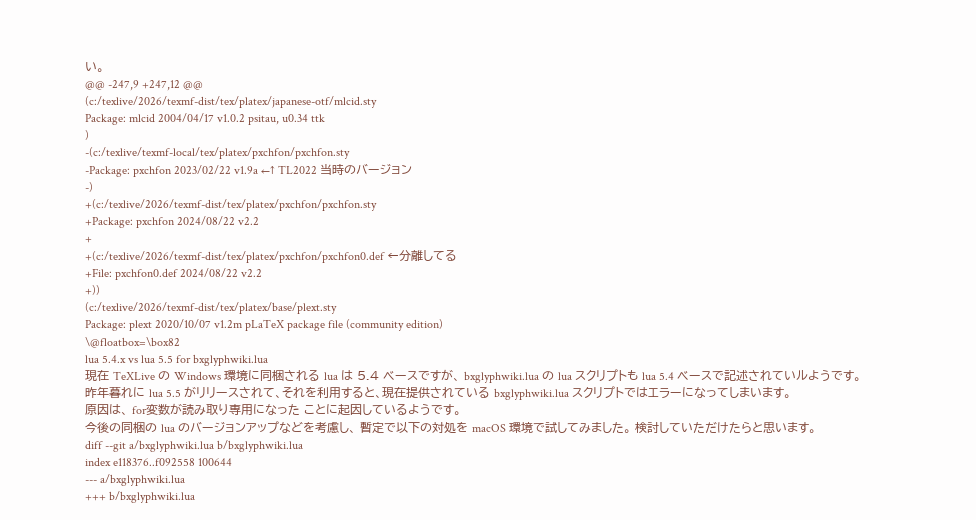い。
@@ -247,9 +247,12 @@
(c:/texlive/2026/texmf-dist/tex/platex/japanese-otf/mlcid.sty
Package: mlcid 2004/04/17 v1.0.2 psitau, u0.34 ttk
)
-(c:/texlive/texmf-local/tex/platex/pxchfon/pxchfon.sty
-Package: pxchfon 2023/02/22 v1.9a ←↑ TL2022 当時のバージョン
-)
+(c:/texlive/2026/texmf-dist/tex/platex/pxchfon/pxchfon.sty
+Package: pxchfon 2024/08/22 v2.2
+
+(c:/texlive/2026/texmf-dist/tex/platex/pxchfon/pxchfon0.def ←分離してる
+File: pxchfon0.def 2024/08/22 v2.2
+))
(c:/texlive/2026/texmf-dist/tex/platex/base/plext.sty
Package: plext 2020/10/07 v1.2m pLaTeX package file (community edition)
\@floatbox=\box82
lua 5.4.x vs lua 5.5 for bxglyphwiki.lua
現在 TeXLive の Windows 環境に同梱される lua は 5.4 ベースですが、 bxglyphwiki.lua の lua スクリプトも lua 5.4 ベースで記述されていルようです。
昨年暮れに lua 5.5 がリリースされて、それを利用すると、現在提供されている bxglyphwiki.lua スクリプトではエラーになってしまいます。
原因は、 for変数が読み取り専用になった ことに起因しているようです。
今後の同梱の lua のバージョンアップなどを考慮し、 暫定で以下の対処を macOS 環境で試してみました。 検討していただけたらと思います。
diff --git a/bxglyphwiki.lua b/bxglyphwiki.lua
index e118376..f092558 100644
--- a/bxglyphwiki.lua
+++ b/bxglyphwiki.lua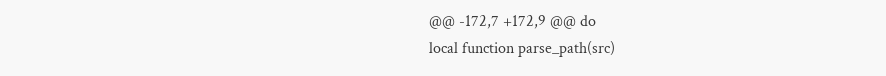@@ -172,7 +172,9 @@ do
local function parse_path(src)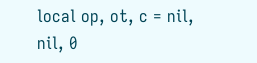local op, ot, c = nil, nil, 0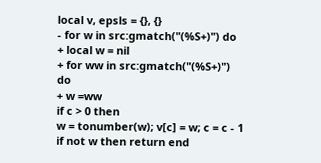local v, epsls = {}, {}
- for w in src:gmatch("(%S+)") do
+ local w = nil
+ for ww in src:gmatch("(%S+)") do
+ w =ww
if c > 0 then
w = tonumber(w); v[c] = w; c = c - 1
if not w then return end